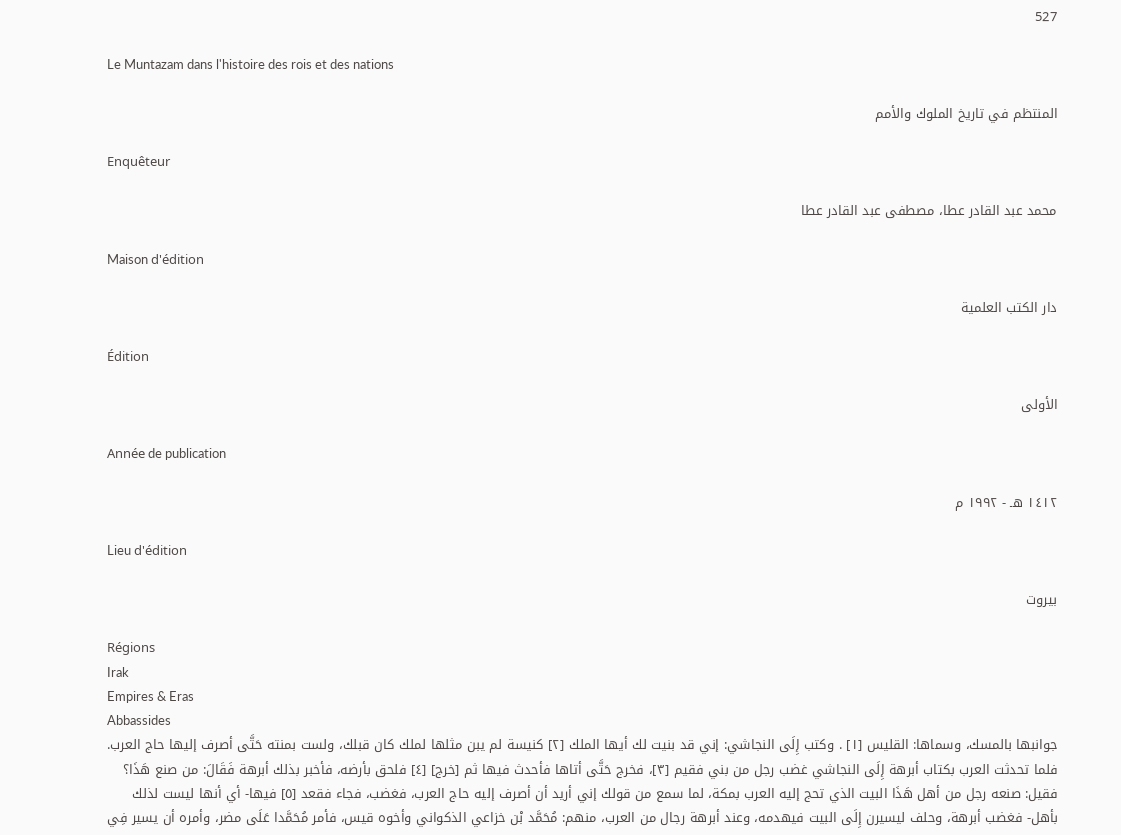527

Le Muntazam dans l'histoire des rois et des nations

المنتظم في تاريخ الملوك والأمم

Enquêteur

محمد عبد القادر عطا، مصطفى عبد القادر عطا

Maison d'édition

دار الكتب العلمية

Édition

الأولى

Année de publication

١٤١٢ هـ - ١٩٩٢ م

Lieu d'édition

بيروت

Régions
Irak
Empires & Eras
Abbassides
جوانبها بالمسك، وسماها: القليس [١] . وكتب إِلَى النجاشي: إني قد بنيت لك أيها الملك [٢] كنيسة لم يبن مثلها لملك كان قبلك، ولست بمنته حَتَّى أصرف إليها حاج العرب.
فلما تحدثت العرب بكتاب أبرهة إِلَى النجاشي غضب رجل من بني فقيم [٣]، فخرج حَتَّى أتاها فأحدث فيها ثم [خرج] [٤] فلحق بأرضه، فأخبر بذلك أبرهة فَقَالَ: من صنع هَذَا؟ فقيل: صنعه رجل من أهل هَذَا البيت الذي تحج إليه العرب بمكة، لما سمع من قولك إني أريد أن أصرف إليه حاج العرب، فغضب، فجاء فقعد [٥] فيها- أي أنها ليست لذلك بأهل- فغضب أبرهة، وحلف ليسيرن إِلَى البيت فيهدمه، وعند أبرهة رجال من العرب، منهم: مُحَمَّد بْن خزاعي الذكواني وأخوه قيس، فأمر مُحَمَّدا عَلَى مضر، وأمره أن يسير فِي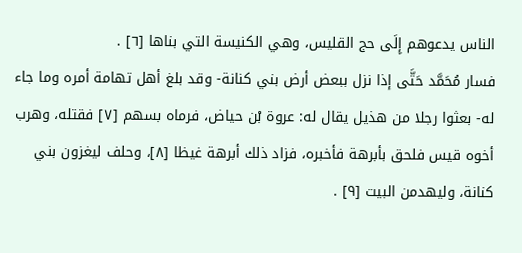الناس يدعوهم إِلَى حج القليس، وهي الكنيسة التي بناها [٦] .
فسار مُحَمَّد حَتَّى إذا نزل ببعض أرض بني كنانة- وقد بلغ أهل تهامة أمره وما جاء له- بعثوا رجلا من هذيل يقال له: عروة بْن حياض، فرماه بسهم [٧] فقتله، وهرب أخوه قيس فلحق بأبرهة فأخبره، فزاد ذلك أبرهة غيظا [٨]، وحلف ليغزون بني كنانة، وليهدمن البيت [٩] .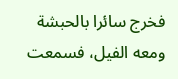فخرج سائرا بالحبشة ومعه الفيل، فسمعت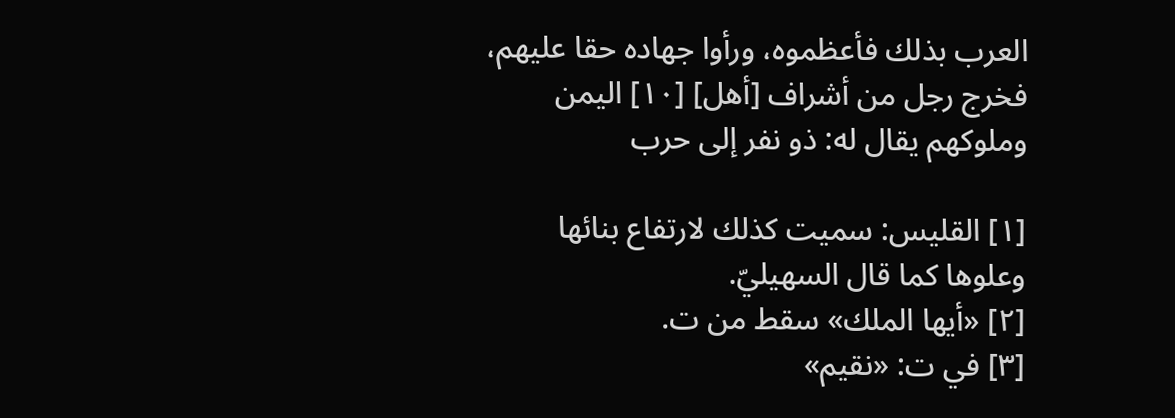العرب بذلك فأعظموه، ورأوا جهاده حقا عليهم، فخرج رجل من أشراف [أهل] [١٠] اليمن وملوكهم يقال له: ذو نفر إلى حرب

[١] القليس: سميت كذلك لارتفاع بنائها وعلوها كما قال السهيليّ.
[٢] «أيها الملك» سقط من ت.
[٣] في ت: «نقيم»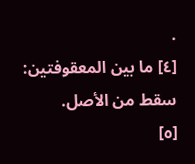.
[٤] ما بين المعقوفتين: سقط من الأصل.
[٥]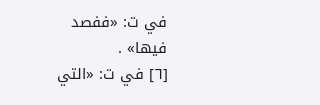في ت: «ففصد فيها» .
[٦] في ت: «التي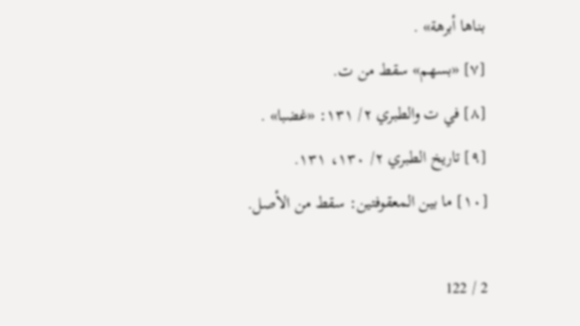بناها أبرهة» .
[٧] «بسهم» سقط من ت.
[٨] في ت والطبري ٢/ ١٣١: «غضبا» .
[٩] تاريخ الطبري ٢/ ١٣٠، ١٣١.
[١٠] ما بين المعقوفتين: سقط من الأصل.

2 / 122